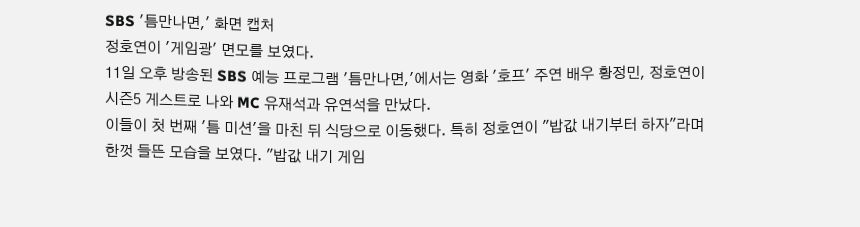SBS '틈만나면,' 화면 캡처
정호연이 '게임광' 면모를 보였다.
11일 오후 방송된 SBS 예능 프로그램 '틈만나면,'에서는 영화 '호프' 주연 배우 황정민, 정호연이 시즌5 게스트로 나와 MC 유재석과 유연석을 만났다.
이들이 첫 번째 '틈 미션'을 마친 뒤 식당으로 이동했다. 특히 정호연이 "밥값 내기부터 하자"라며 한껏 들뜬 모습을 보였다. "밥값 내기 게임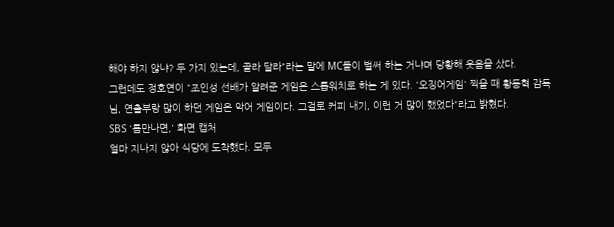해야 하지 않냐? 두 가지 있는데, 골라 달라"라는 말에 MC들이 벌써 하는 거냐며 당황해 웃음을 샀다.
그런데도 정호연이 "조인성 선배가 알려준 게임은 스톱워치로 하는 게 있다. '오징어게임' 찍을 때 황동혁 감독님, 연출부랑 많이 하던 게임은 악어 게임이다. 그걸로 커피 내기, 이런 거 많이 했었다"라고 밝혔다.
SBS '틈만나면,' 화면 캡처
얼마 지나지 않아 식당에 도착했다. 모두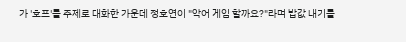가 '호프'를 주제로 대화한 가운데 정호연이 "악어 게임 할까요?"라며 밥값 내기를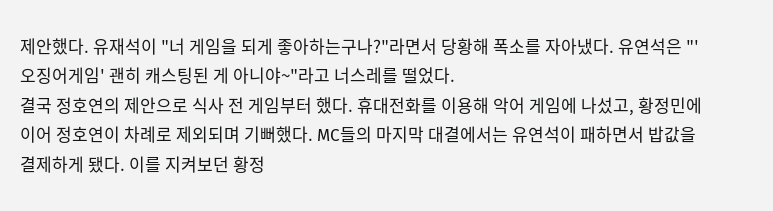제안했다. 유재석이 "너 게임을 되게 좋아하는구나?"라면서 당황해 폭소를 자아냈다. 유연석은 "'오징어게임' 괜히 캐스팅된 게 아니야~"라고 너스레를 떨었다.
결국 정호연의 제안으로 식사 전 게임부터 했다. 휴대전화를 이용해 악어 게임에 나섰고, 황정민에 이어 정호연이 차례로 제외되며 기뻐했다. MC들의 마지막 대결에서는 유연석이 패하면서 밥값을 결제하게 됐다. 이를 지켜보던 황정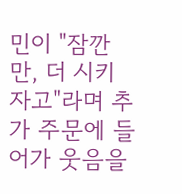민이 "잠깐만, 더 시키자고"라며 추가 주문에 들어가 웃음을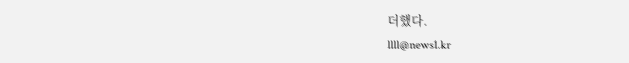더했다.
llll@news1.kr